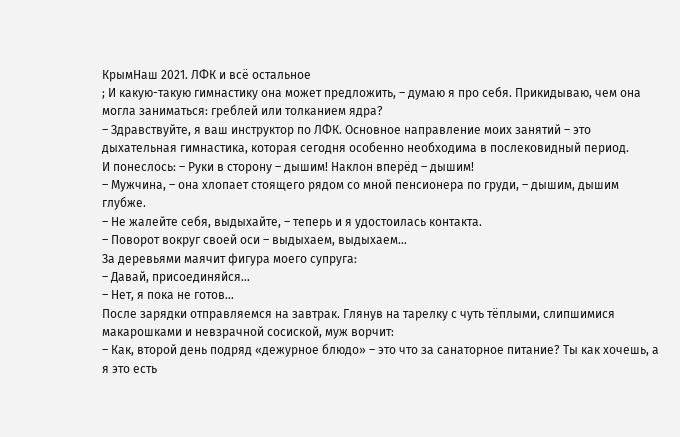КрымНаш 2021. ЛФК и всё остальное
; И какую-такую гимнастику она может предложить, – думаю я про себя. Прикидываю, чем она могла заниматься: греблей или толканием ядра?
– Здравствуйте, я ваш инструктор по ЛФК. Основное направление моих занятий – это дыхательная гимнастика, которая сегодня особенно необходима в послековидный период.
И понеслось: – Руки в сторону – дышим! Наклон вперёд – дышим!
– Мужчина, – она хлопает стоящего рядом со мной пенсионера по груди, – дышим, дышим глубже.
– Не жалейте себя, выдыхайте, – теперь и я удостоилась контакта.
– Поворот вокруг своей оси – выдыхаем, выдыхаем…
За деревьями маячит фигура моего супруга:
– Давай, присоединяйся…
– Нет, я пока не готов…
После зарядки отправляемся на завтрак. Глянув на тарелку с чуть тёплыми, слипшимися макарошками и невзрачной сосиской, муж ворчит:
– Как, второй день подряд «дежурное блюдо» – это что за санаторное питание? Ты как хочешь, а я это есть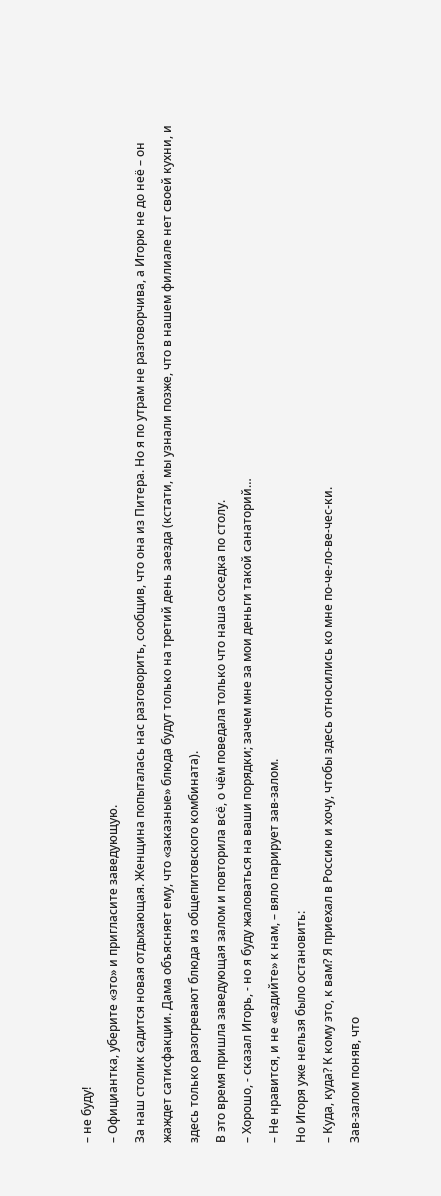– не буду!
– Официантка, уберите «это» и пригласите заведующую.
За наш столик садится новая отдыхающая. Женщина попыталась нас разговорить, сообщив, что она из Питера. Но я по утрам не разговорчива, а Игорю не до неё – он жаждет сатисфакции. Дама объясняет ему, что «заказные» блюда будут только на третий день заезда (кстати, мы узнали позже, что в нашем филиале нет своей кухни, и здесь только разогревают блюда из общепитовского комбината).
В это время пришла заведующая залом и повторила всё, о чём поведала только что наша соседка по столу.
– Хорошо, - сказал Игорь, - но я буду жаловаться на ваши порядки; зачем мне за мои деньги такой санаторий…
– Не нравится, и не «ездийте» к нам, – вяло парирует зав-залом.
Но Игоря уже нельзя было остановить:
– Куда, куда? К кому это, к вам? Я приехал в Россию и хочу, чтобы здесь относились ко мне по-че-ло-ве-чес-ки.
Зав-залом поняв, что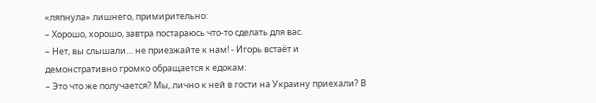«ляпнула» лишнего, примирительно:
– Хорошо, хорошо, завтра постараюсь что-то сделать для вас.
– Нет, вы слышали… не приезжайте к нам! - Игорь встаёт и демонстративно громко обращается к едокам:
– Это что же получается? Мы, лично к ней в гости на Украину приехали? В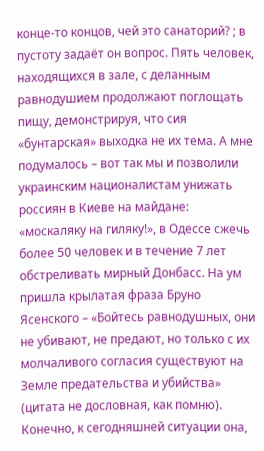конце-то концов, чей это санаторий? ; в пустоту задаёт он вопрос. Пять человек, находящихся в зале, с деланным равнодушием продолжают поглощать пищу, демонстрируя, что сия «бунтарская» выходка не их тема. А мне подумалось – вот так мы и позволили украинским националистам унижать россиян в Киеве на майдане: «москаляку на гиляку!», в Одессе сжечь более 50 человек и в течение 7 лет обстреливать мирный Донбасс. На ум пришла крылатая фраза Бруно Ясенского – «Бойтесь равнодушных, они не убивают, не предают, но только с их молчаливого согласия существуют на Земле предательства и убийства» (цитата не дословная, как помню). Конечно, к сегодняшней ситуации она,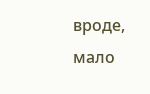вроде, мало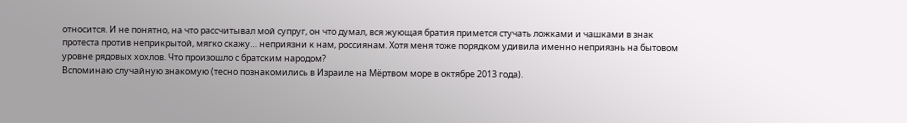относится. И не понятно, на что рассчитывал мой супруг, он что думал, вся жующая братия примется стучать ложками и чашками в знак протеста против неприкрытой, мягко скажу… неприязни к нам, россиянам. Хотя меня тоже порядком удивила именно неприязнь на бытовом уровне рядовых хохлов. Что произошло с братским народом?
Вспоминаю случайную знакомую (тесно познакомились в Израиле на Мёртвом море в октябре 2013 года).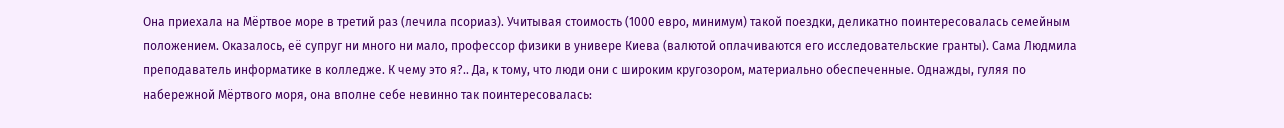Она приехала на Мёртвое море в третий раз (лечила псориаз). Учитывая стоимость (1000 евро, минимум) такой поездки, деликатно поинтересовалась семейным положением. Оказалось, её супруг ни много ни мало, профессор физики в универе Киева (валютой оплачиваются его исследовательские гранты). Сама Людмила преподаватель информатике в колледже. К чему это я?.. Да, к тому, что люди они с широким кругозором, материально обеспеченные. Однажды, гуляя по набережной Мёртвого моря, она вполне себе невинно так поинтересовалась: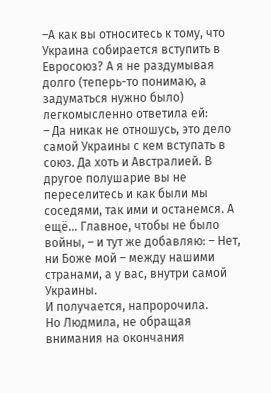–А как вы относитесь к тому, что Украина собирается вступить в Евросоюз? А я не раздумывая долго (теперь-то понимаю, а задуматься нужно было) легкомысленно ответила ей:
– Да никак не отношусь, это дело самой Украины с кем вступать в союз. Да хоть и Австралией. В другое полушарие вы не переселитесь и как были мы соседями, так ими и останемся. А ещё… Главное, чтобы не было войны, – и тут же добавляю: – Нет, ни Боже мой – между нашими странами, а у вас, внутри самой Украины.
И получается, напророчила.
Но Людмила, не обращая внимания на окончания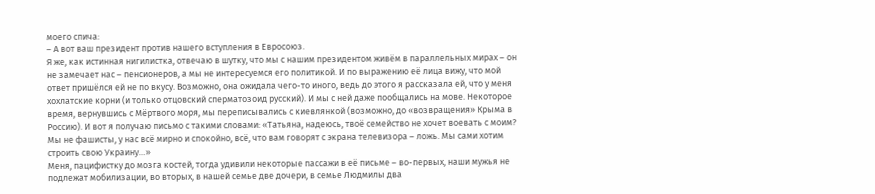моего спича:
– А вот ваш президент против нашего вступления в Евросоюз.
Я же, как истинная нигилистка, отвечаю в шутку, что мы с нашим президентом живём в параллельных мирах – он не замечает нас – пенсионеров, а мы не интересуемся его политикой. И по выражению её лица вижу, что мой ответ пришёлся ей не по вкусу. Возможно, она ожидала чего-то иного, ведь до этого я рассказала ей, что у меня хохлатские корни (и только отцовский сперматозоид русский). И мы с ней даже пообщались на мове. Некоторое время, вернувшись с Мёртвого моря, мы переписывались с киевлянкой (возможно, до «возвращения» Крыма в Россию). И вот я получаю письмо с такими словами: «Татьяна, надеюсь, твоё семейство не хочет воевать с моим? Мы не фашисты, у нас всё мирно и спокойно, всё, что вам говорят с экрана телевизора – ложь. Мы сами хотим строить свою Украину…»
Меня, пацифистку до мозга костей, тогда удивили некоторые пассажи в её письме – во-первых, наши мужья не подлежат мобилизации, во вторых, в нашей семье две дочери, в семье Людмилы два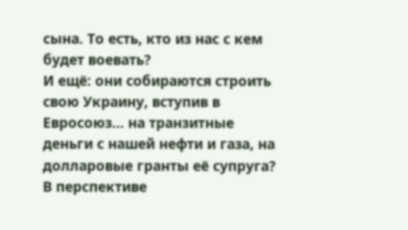сына. То есть, кто из нас с кем будет воевать?
И ещё: они собираются строить свою Украину, вступив в Евросоюз… на транзитные деньги с нашей нефти и газа, на долларовые гранты её супруга? В перспективе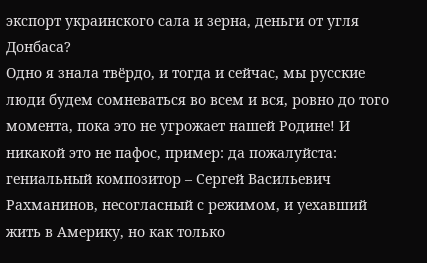экспорт украинского сала и зерна, деньги от угля Донбаса?
Одно я знала твёрдо, и тогда и сейчас, мы русские люди будем сомневаться во всем и вся, ровно до того момента, пока это не угрожает нашей Родине! И никакой это не пафос, пример: да пожалуйста: гениальный композитор – Сергей Васильевич Рахманинов, несогласный с режимом, и уехавший жить в Америку, но как только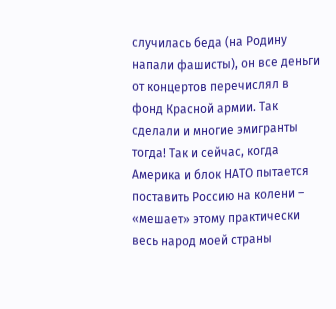случилась беда (на Родину напали фашисты), он все деньги от концертов перечислял в фонд Красной армии. Так сделали и многие эмигранты тогда! Так и сейчас, когда Америка и блок НАТО пытается поставить Россию на колени – «мешает» этому практически весь народ моей страны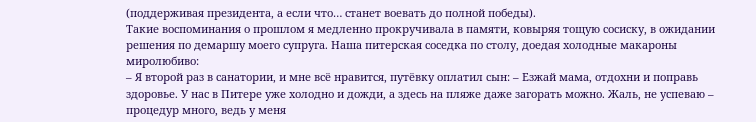(поддерживая президента, а если что… станет воевать до полной победы).
Такие воспоминания о прошлом я медленно прокручивала в памяти, ковыряя тощую сосиску, в ожидании решения по демаршу моего супруга. Наша питерская соседка по столу, доедая холодные макароны миролюбиво:
– Я второй раз в санатории, и мне всё нравится, путёвку оплатил сын: – Езжай мама, отдохни и поправь здоровье. У нас в Питере уже холодно и дожди, а здесь на пляже даже загорать можно. Жаль, не успеваю – процедур много, ведь у меня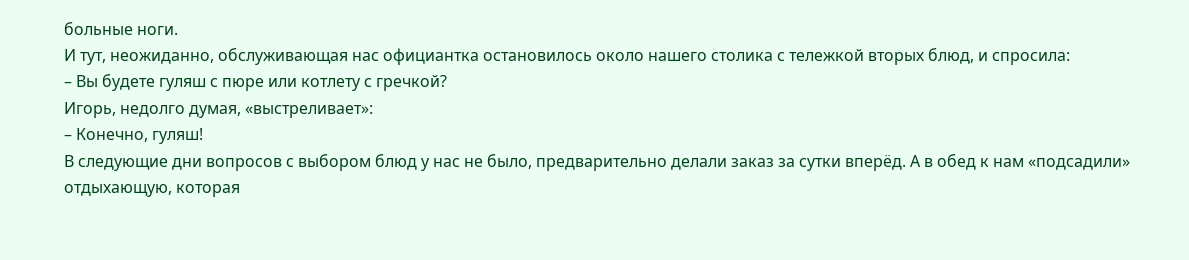больные ноги.
И тут, неожиданно, обслуживающая нас официантка остановилось около нашего столика с тележкой вторых блюд, и спросила:
– Вы будете гуляш с пюре или котлету с гречкой?
Игорь, недолго думая, «выстреливает»:
– Конечно, гуляш!
В следующие дни вопросов с выбором блюд у нас не было, предварительно делали заказ за сутки вперёд. А в обед к нам «подсадили» отдыхающую, которая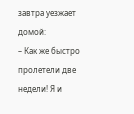завтра уезжает домой:
– Как же быстро пролетели две недели! Я и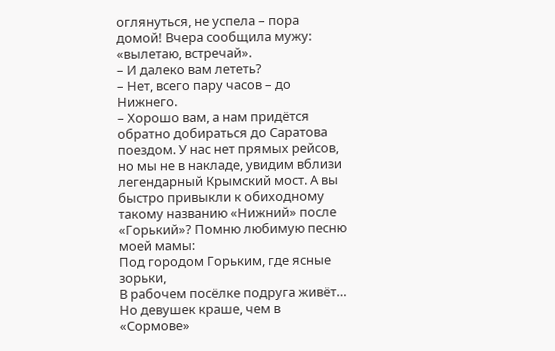оглянуться, не успела – пора домой! Вчера сообщила мужу: «вылетаю, встречай».
– И далеко вам лететь?
– Нет, всего пару часов – до Нижнего.
– Хорошо вам, а нам придётся обратно добираться до Саратова поездом. У нас нет прямых рейсов, но мы не в накладе, увидим вблизи легендарный Крымский мост. А вы быстро привыкли к обиходному такому названию «Нижний» после «Горький»? Помню любимую песню моей мамы:
Под городом Горьким, где ясные зорьки,
В рабочем посёлке подруга живёт…
Но девушек краше, чем в «Сормове»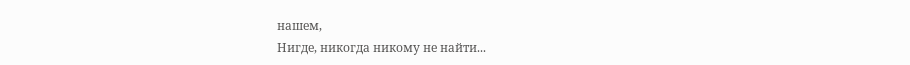нашем,
Нигде, никогда никому не найти...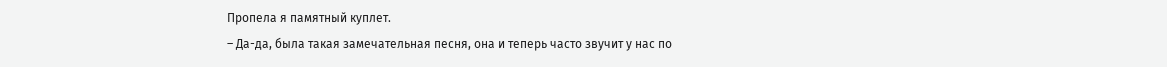Пропела я памятный куплет.
– Да-да, была такая замечательная песня, она и теперь часто звучит у нас по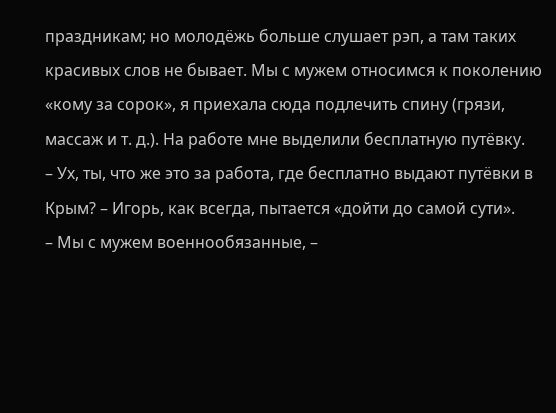праздникам; но молодёжь больше слушает рэп, а там таких красивых слов не бывает. Мы с мужем относимся к поколению «кому за сорок», я приехала сюда подлечить спину (грязи, массаж и т. д.). На работе мне выделили бесплатную путёвку.
– Ух, ты, что же это за работа, где бесплатно выдают путёвки в Крым? – Игорь, как всегда, пытается «дойти до самой сути».
– Мы с мужем военнообязанные, –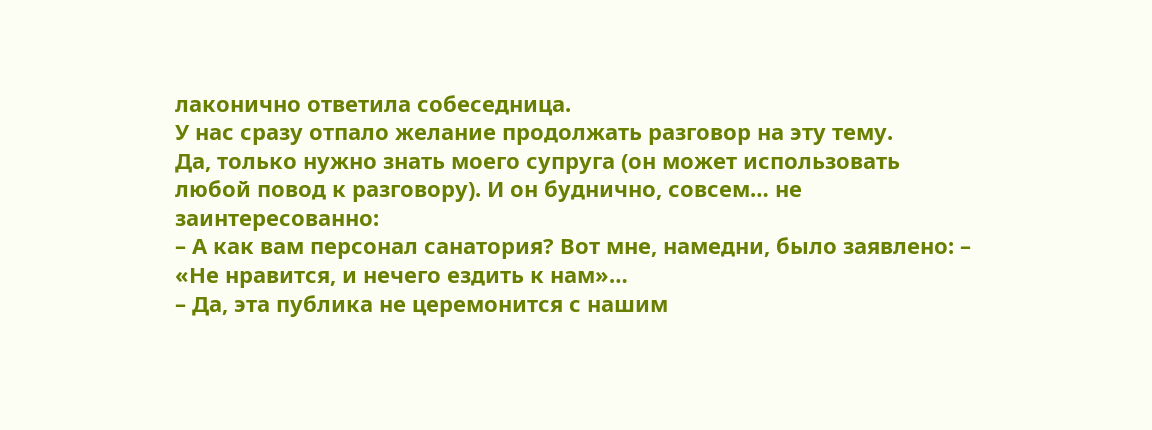лаконично ответила собеседница.
У нас сразу отпало желание продолжать разговор на эту тему.
Да, только нужно знать моего супруга (он может использовать любой повод к разговору). И он буднично, совсем… не заинтересованно:
– А как вам персонал санатория? Вот мне, намедни, было заявлено: – «Не нравится, и нечего ездить к нам»…
– Да, эта публика не церемонится с нашим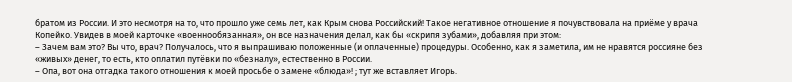братом из России. И это несмотря на то, что прошло уже семь лет, как Крым снова Российский! Такое негативное отношение я почувствовала на приёме у врача Копейко. Увидев в моей карточке «военнообязанная», он все назначения делал, как бы «скрипя зубами», добавляя при этом:
– Зачем вам это? Вы что, врач? Получалось, что я выпрашиваю положенные (и оплаченные) процедуры. Особенно, как я заметила, им не нравятся россияне без «живых» денег, то есть, кто оплатил путёвки по «безналу», естественно в России.
– Опа, вот она отгадка такого отношения к моей просьбе о замене «блюда»! ; тут же вставляет Игорь.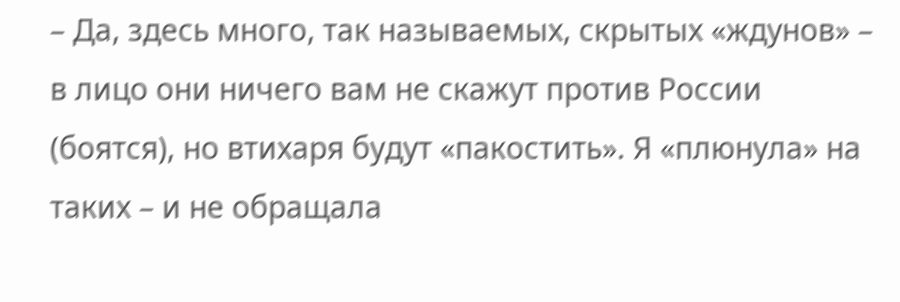– Да, здесь много, так называемых, скрытых «ждунов» – в лицо они ничего вам не скажут против России (боятся), но втихаря будут «пакостить». Я «плюнула» на таких – и не обращала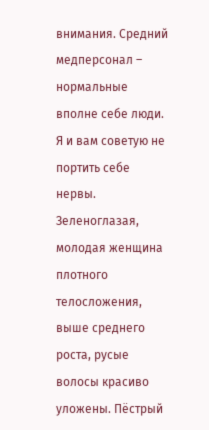внимания. Средний медперсонал – нормальные вполне себе люди. Я и вам советую не портить себе нервы.
Зеленоглазая, молодая женщина плотного телосложения, выше среднего роста, русые волосы красиво уложены. Пёстрый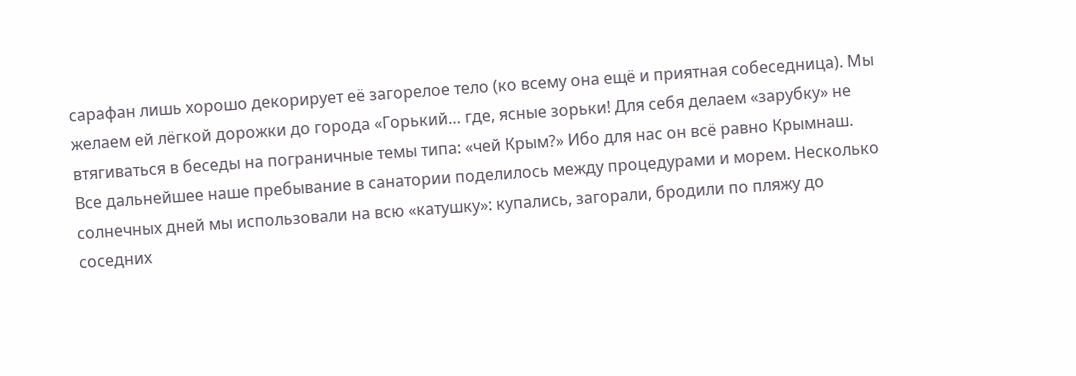сарафан лишь хорошо декорирует её загорелое тело (ко всему она ещё и приятная собеседница). Мы желаем ей лёгкой дорожки до города «Горький… где, ясные зорьки! Для себя делаем «зарубку» не втягиваться в беседы на пограничные темы типа: «чей Крым?» Ибо для нас он всё равно Крымнаш.
Все дальнейшее наше пребывание в санатории поделилось между процедурами и морем. Несколько солнечных дней мы использовали на всю «катушку»: купались, загорали, бродили по пляжу до соседних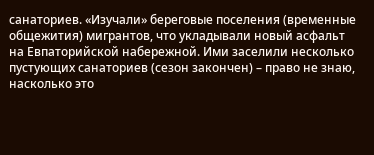санаториев. «Изучали» береговые поселения (временные общежития) мигрантов, что укладывали новый асфальт на Евпаторийской набережной. Ими заселили несколько пустующих санаториев (сезон закончен) – право не знаю, насколько это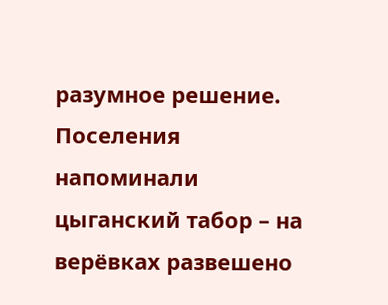разумное решение. Поселения напоминали цыганский табор – на верёвках развешено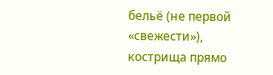бельё (не первой «свежести»), кострища прямо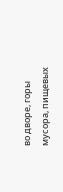во дворе, горы мусора, пищевых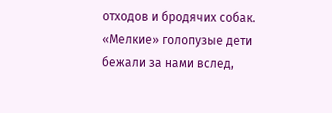отходов и бродячих собак. «Мелкие» голопузые дети бежали за нами вслед,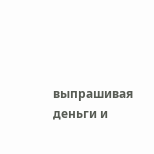выпрашивая деньги и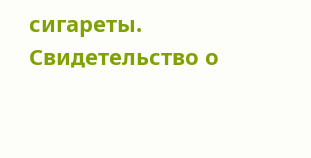сигареты.
Свидетельство о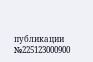публикации №225123000900